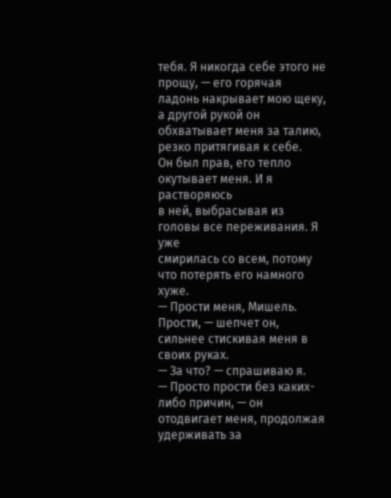тебя. Я никогда себе этого не прощу, — его горячая
ладонь накрывает мою щеку, а другой рукой он
обхватывает меня за талию, резко притягивая к себе.
Он был прав, его тепло окутывает меня. И я растворяюсь
в ней, выбрасывая из головы все переживания. Я уже
смирилась со всем, потому что потерять его намного
хуже.
— Прости меня, Мишель. Прости, — шепчет он, сильнее стискивая меня в своих руках.
— За что? — спрашиваю я.
— Просто прости без каких-либо причин, — он
отодвигает меня, продолжая удерживать за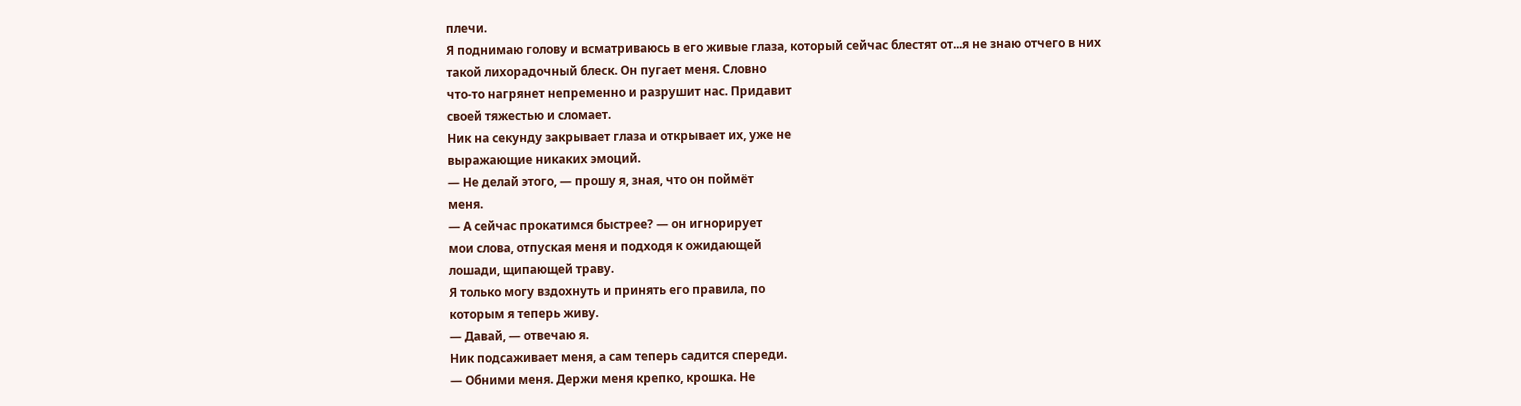плечи.
Я поднимаю голову и всматриваюсь в его живые глаза, который сейчас блестят от...я не знаю отчего в них
такой лихорадочный блеск. Он пугает меня. Словно
что-то нагрянет непременно и разрушит нас. Придавит
своей тяжестью и сломает.
Ник на секунду закрывает глаза и открывает их, уже не
выражающие никаких эмоций.
— Не делай этого, — прошу я, зная, что он поймёт
меня.
— А сейчас прокатимся быстрее? — он игнорирует
мои слова, отпуская меня и подходя к ожидающей
лошади, щипающей траву.
Я только могу вздохнуть и принять его правила, по
которым я теперь живу.
— Давай, — отвечаю я.
Ник подсаживает меня, а сам теперь садится спереди.
— Обними меня. Держи меня крепко, крошка. Не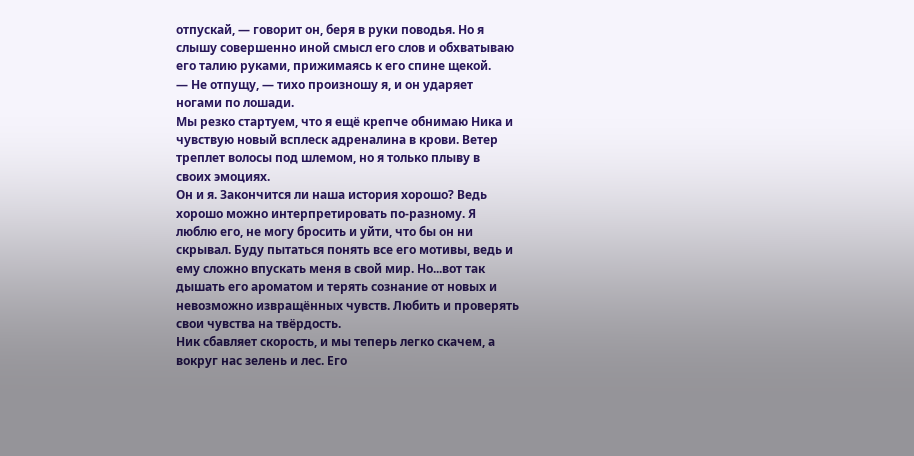отпускай, — говорит он, беря в руки поводья. Но я
слышу совершенно иной смысл его слов и обхватываю
его талию руками, прижимаясь к его спине щекой.
— Не отпущу, — тихо произношу я, и он ударяет
ногами по лошади.
Мы резко стартуем, что я ещё крепче обнимаю Ника и
чувствую новый всплеск адреналина в крови. Ветер
треплет волосы под шлемом, но я только плыву в
своих эмоциях.
Он и я. Закончится ли наша история хорошо? Ведь
хорошо можно интерпретировать по-разному. Я
люблю его, не могу бросить и уйти, что бы он ни
скрывал. Буду пытаться понять все его мотивы, ведь и
ему сложно впускать меня в свой мир. Но...вот так
дышать его ароматом и терять сознание от новых и
невозможно извращённых чувств. Любить и проверять
свои чувства на твёрдость.
Ник сбавляет скорость, и мы теперь легко скачем, а
вокруг нас зелень и лес. Его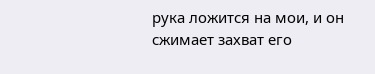рука ложится на мои, и он
сжимает захват его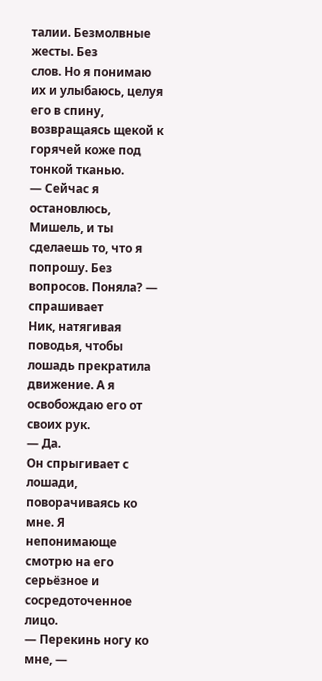талии. Безмолвные жесты. Без
слов. Но я понимаю их и улыбаюсь, целуя его в спину, возвращаясь щекой к горячей коже под тонкой тканью.
— Сейчас я остановлюсь, Мишель, и ты сделаешь то, что я попрошу. Без вопросов. Поняла? — спрашивает
Ник, натягивая поводья, чтобы лошадь прекратила
движение. А я освобождаю его от своих рук.
— Да.
Он спрыгивает с лошади, поворачиваясь ко мне. Я
непонимающе смотрю на его серьёзное и
сосредоточенное лицо.
— Перекинь ногу ко мне, —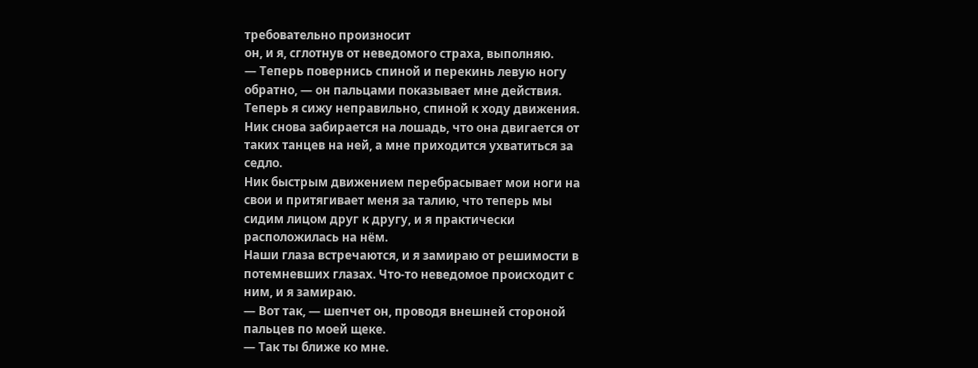требовательно произносит
он, и я, сглотнув от неведомого страха, выполняю.
— Теперь повернись спиной и перекинь левую ногу
обратно, — он пальцами показывает мне действия.
Теперь я сижу неправильно, спиной к ходу движения.
Ник снова забирается на лошадь, что она двигается от
таких танцев на ней, а мне приходится ухватиться за
седло.
Ник быстрым движением перебрасывает мои ноги на
свои и притягивает меня за талию, что теперь мы
сидим лицом друг к другу, и я практически
расположилась на нём.
Наши глаза встречаются, и я замираю от решимости в
потемневших глазах. Что-то неведомое происходит с
ним, и я замираю.
— Вот так, — шепчет он, проводя внешней стороной
пальцев по моей щеке.
— Так ты ближе ко мне.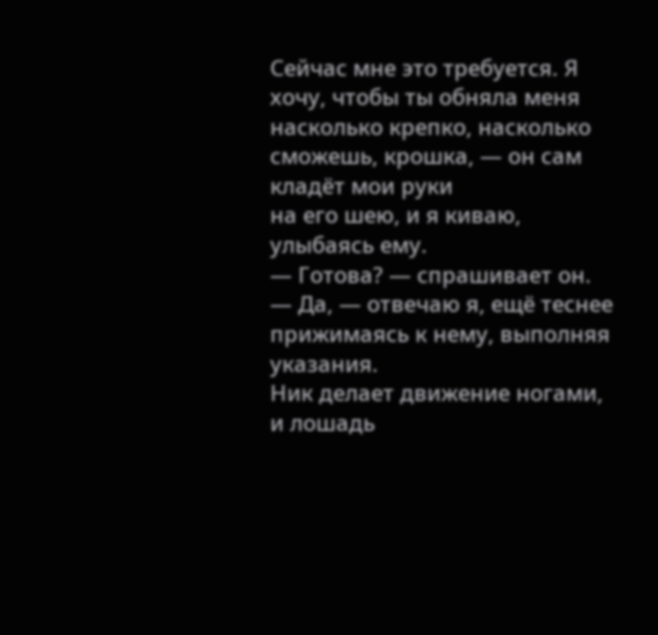Сейчас мне это требуется. Я
хочу, чтобы ты обняла меня насколько крепко, насколько сможешь, крошка, — он сам кладёт мои руки
на его шею, и я киваю, улыбаясь ему.
— Готова? — спрашивает он.
— Да, — отвечаю я, ещё теснее прижимаясь к нему, выполняя указания.
Ник делает движение ногами, и лошадь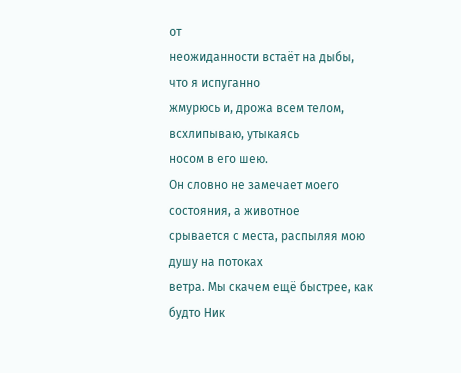от
неожиданности встаёт на дыбы, что я испуганно
жмурюсь и, дрожа всем телом, всхлипываю, утыкаясь
носом в его шею.
Он словно не замечает моего состояния, а животное
срывается с места, распыляя мою душу на потоках
ветра. Мы скачем ещё быстрее, как будто Ник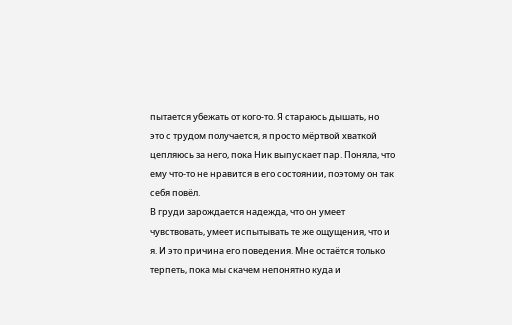пытается убежать от кого-то. Я стараюсь дышать, но
это с трудом получается, я просто мёртвой хваткой
цепляюсь за него, пока Ник выпускает пар. Поняла, что
ему что-то не нравится в его состоянии, поэтому он так
себя повёл.
В груди зарождается надежда, что он умеет
чувствовать, умеет испытывать те же ощущения, что и
я. И это причина его поведения. Мне остаётся только
терпеть, пока мы скачем непонятно куда и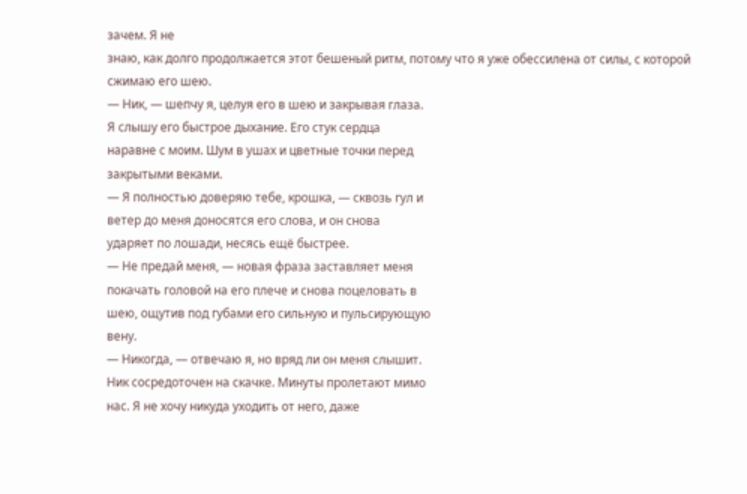зачем. Я не
знаю, как долго продолжается этот бешеный ритм, потому что я уже обессилена от силы, с которой
сжимаю его шею.
— Ник, — шепчу я, целуя его в шею и закрывая глаза.
Я слышу его быстрое дыхание. Его стук сердца
наравне с моим. Шум в ушах и цветные точки перед
закрытыми веками.
— Я полностью доверяю тебе, крошка, — сквозь гул и
ветер до меня доносятся его слова, и он снова
ударяет по лошади, несясь ещё быстрее.
— Не предай меня, — новая фраза заставляет меня
покачать головой на его плече и снова поцеловать в
шею, ощутив под губами его сильную и пульсирующую
вену.
— Никогда, — отвечаю я, но вряд ли он меня слышит.
Ник сосредоточен на скачке. Минуты пролетают мимо
нас. Я не хочу никуда уходить от него, даже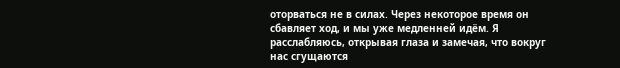оторваться не в силах. Через некоторое время он
сбавляет ход, и мы уже медленней идём. Я
расслабляюсь, открывая глаза и замечая, что вокруг
нас сгущаются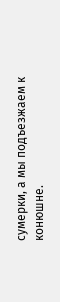сумерки, а мы подъезжаем к конюшне.